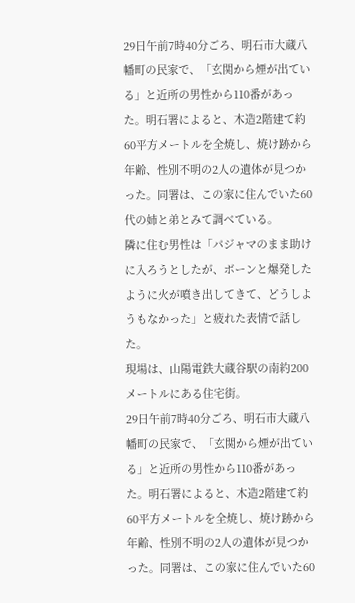29日午前7時40分ごろ、明石市大蔵八幡町の民家で、「玄関から煙が出ている」と近所の男性から110番があった。明石署によると、木造2階建て約60平方メートルを全焼し、焼け跡から年齢、性別不明の2人の遺体が見つかった。同署は、この家に住んでいた60代の姉と弟とみて調べている。
隣に住む男性は「パジャマのまま助けに入ろうとしたが、ボーンと爆発したように火が噴き出してきて、どうしようもなかった」と疲れた表情で話した。
現場は、山陽電鉄大蔵谷駅の南約200メートルにある住宅街。
29日午前7時40分ごろ、明石市大蔵八幡町の民家で、「玄関から煙が出ている」と近所の男性から110番があった。明石署によると、木造2階建て約60平方メートルを全焼し、焼け跡から年齢、性別不明の2人の遺体が見つかった。同署は、この家に住んでいた60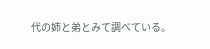代の姉と弟とみて調べている。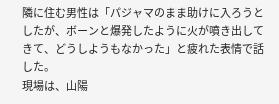隣に住む男性は「パジャマのまま助けに入ろうとしたが、ボーンと爆発したように火が噴き出してきて、どうしようもなかった」と疲れた表情で話した。
現場は、山陽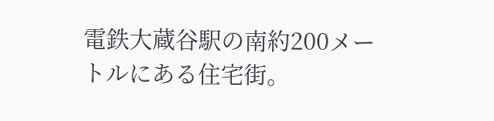電鉄大蔵谷駅の南約200メートルにある住宅街。